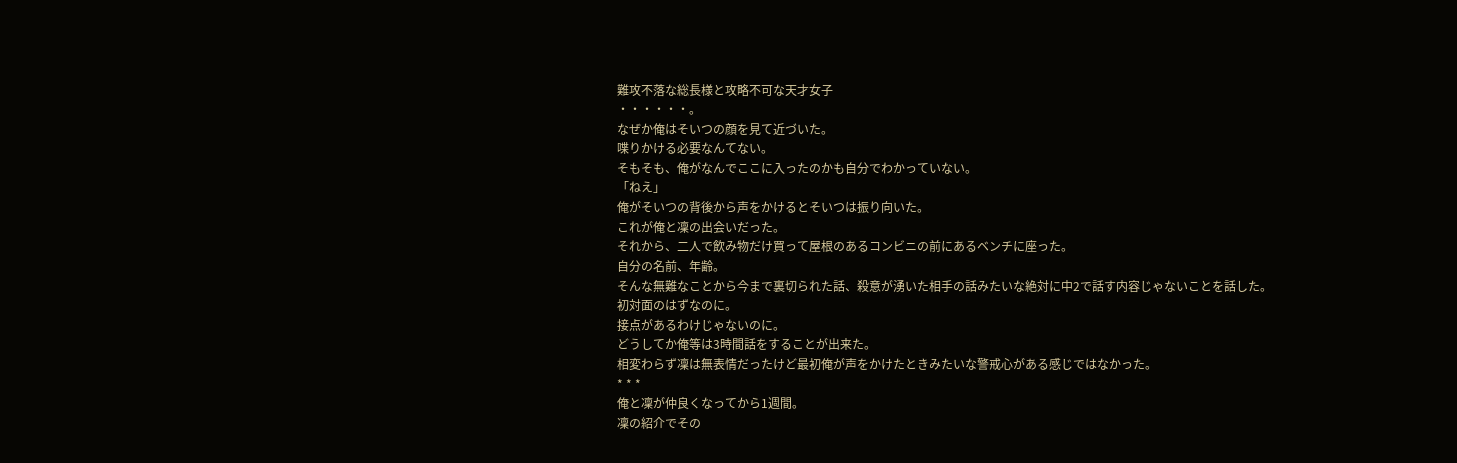難攻不落な総長様と攻略不可な天才女子
・・・・・・。
なぜか俺はそいつの顔を見て近づいた。
喋りかける必要なんてない。
そもそも、俺がなんでここに入ったのかも自分でわかっていない。
「ねえ」
俺がそいつの背後から声をかけるとそいつは振り向いた。
これが俺と凜の出会いだった。
それから、二人で飲み物だけ買って屋根のあるコンビニの前にあるベンチに座った。
自分の名前、年齢。
そんな無難なことから今まで裏切られた話、殺意が湧いた相手の話みたいな絶対に中2で話す内容じゃないことを話した。
初対面のはずなのに。
接点があるわけじゃないのに。
どうしてか俺等は3時間話をすることが出来た。
相変わらず凜は無表情だったけど最初俺が声をかけたときみたいな警戒心がある感じではなかった。
* * *
俺と凜が仲良くなってから1週間。
凜の紹介でその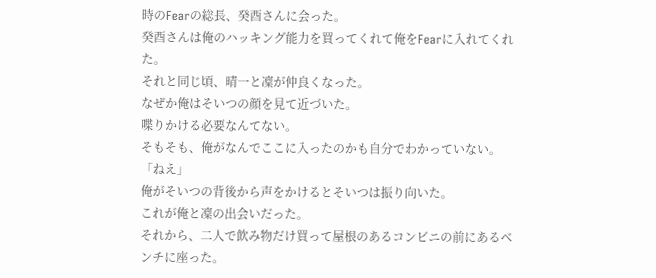時のFearの総長、癸酉さんに会った。
癸酉さんは俺のハッキング能力を買ってくれて俺をFearに入れてくれた。
それと同じ頃、晴一と凜が仲良くなった。
なぜか俺はそいつの顔を見て近づいた。
喋りかける必要なんてない。
そもそも、俺がなんでここに入ったのかも自分でわかっていない。
「ねえ」
俺がそいつの背後から声をかけるとそいつは振り向いた。
これが俺と凜の出会いだった。
それから、二人で飲み物だけ買って屋根のあるコンビニの前にあるベンチに座った。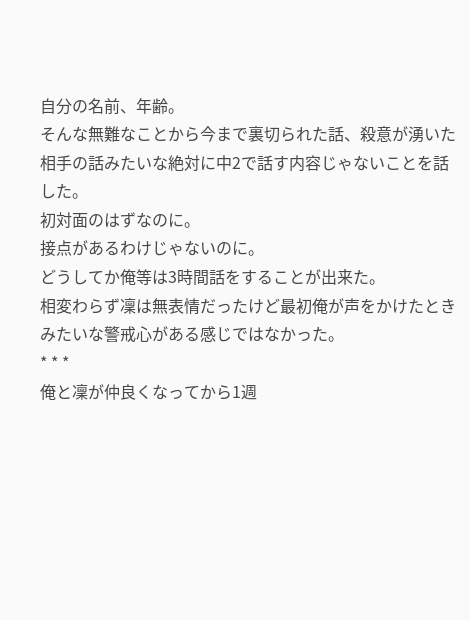自分の名前、年齢。
そんな無難なことから今まで裏切られた話、殺意が湧いた相手の話みたいな絶対に中2で話す内容じゃないことを話した。
初対面のはずなのに。
接点があるわけじゃないのに。
どうしてか俺等は3時間話をすることが出来た。
相変わらず凜は無表情だったけど最初俺が声をかけたときみたいな警戒心がある感じではなかった。
* * *
俺と凜が仲良くなってから1週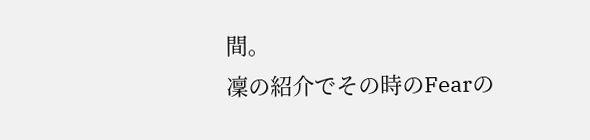間。
凜の紹介でその時のFearの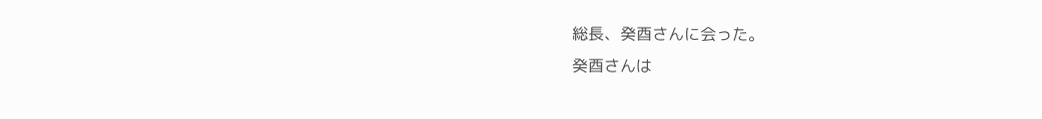総長、癸酉さんに会った。
癸酉さんは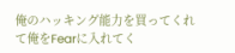俺のハッキング能力を買ってくれて俺をFearに入れてく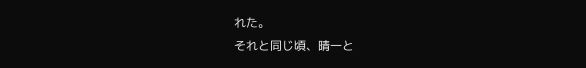れた。
それと同じ頃、晴一と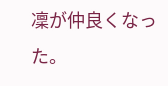凜が仲良くなった。